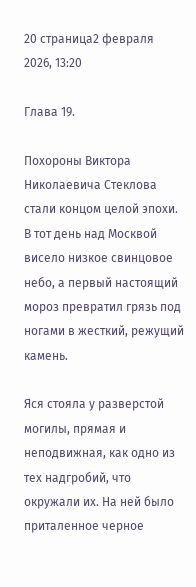20 страница2 февраля 2026, 13:20

Глава 19.

Похороны Виктора Николаевича Стеклова стали концом целой эпохи. В тот день над Москвой висело низкое свинцовое небо, а первый настоящий мороз превратил грязь под ногами в жесткий, режущий камень.

Яся стояла у разверстой могилы, прямая и неподвижная, как одно из тех надгробий, что окружали их. На ней было приталенное черное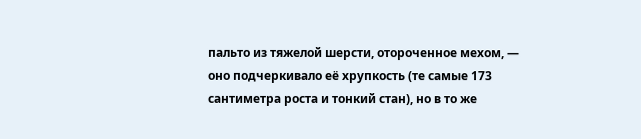пальто из тяжелой шерсти, отороченное мехом, — оно подчеркивало её хрупкость (те самые 173 сантиметра роста и тонкий стан), но в то же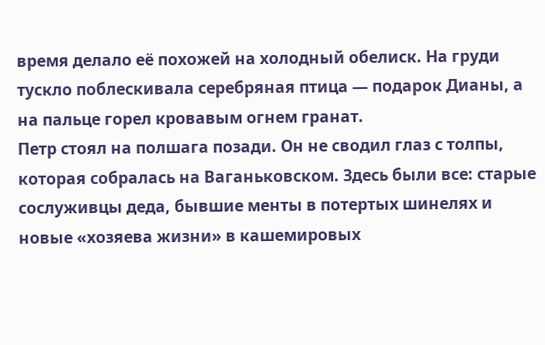время делало её похожей на холодный обелиск. На груди тускло поблескивала серебряная птица — подарок Дианы, а на пальце горел кровавым огнем гранат.
Петр стоял на полшага позади. Он не сводил глаз с толпы, которая собралась на Ваганьковском. Здесь были все: старые сослуживцы деда, бывшие менты в потертых шинелях и новые «хозяева жизни» в кашемировых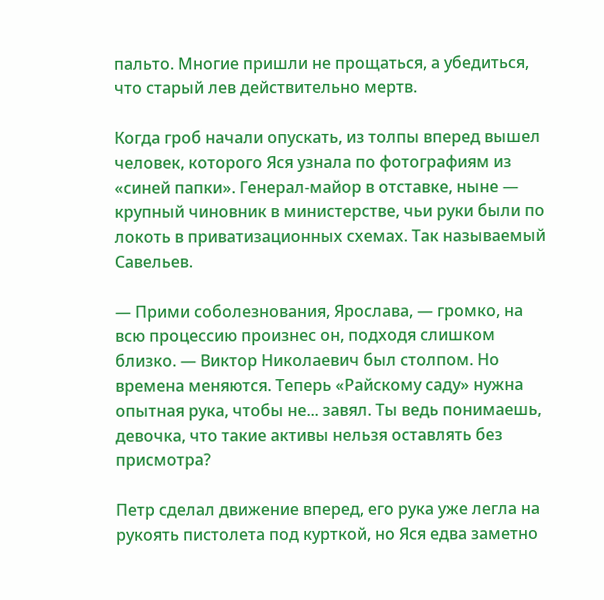пальто. Многие пришли не прощаться, а убедиться, что старый лев действительно мертв.

Когда гроб начали опускать, из толпы вперед вышел человек, которого Яся узнала по фотографиям из «синей папки». Генерал-майор в отставке, ныне — крупный чиновник в министерстве, чьи руки были по локоть в приватизационных схемах. Так называемый Савельев.

— Прими соболезнования, Ярослава, — громко, на всю процессию произнес он, подходя слишком близко. — Виктор Николаевич был столпом. Но времена меняются. Теперь «Райскому саду» нужна опытная рука, чтобы не... завял. Ты ведь понимаешь, девочка, что такие активы нельзя оставлять без присмотра?

Петр сделал движение вперед, его рука уже легла на рукоять пистолета под курткой, но Яся едва заметно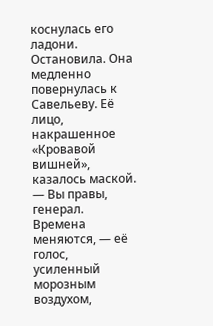коснулась его ладони. Остановила. Она медленно повернулась к Савельеву. Её лицо, накрашенное «Кровавой вишней», казалось маской.
— Вы правы, генерал. Времена меняются, — её голос, усиленный морозным воздухом,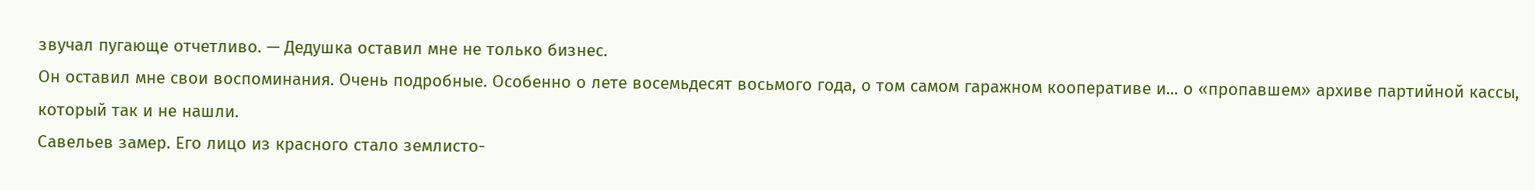звучал пугающе отчетливо. — Дедушка оставил мне не только бизнес.
Он оставил мне свои воспоминания. Очень подробные. Особенно о лете восемьдесят восьмого года, о том самом гаражном кооперативе и... о «пропавшем» архиве партийной кассы, который так и не нашли.
Савельев замер. Его лицо из красного стало землисто-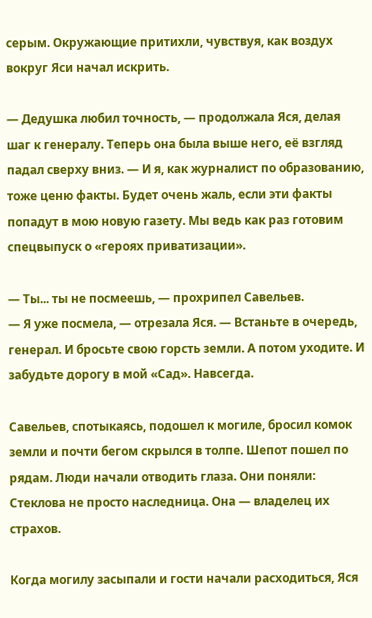серым. Окружающие притихли, чувствуя, как воздух вокруг Яси начал искрить.

— Дедушка любил точность, — продолжала Яся, делая шаг к генералу. Теперь она была выше него, её взгляд падал сверху вниз. — И я, как журналист по образованию, тоже ценю факты. Будет очень жаль, если эти факты попадут в мою новую газету. Мы ведь как раз готовим спецвыпуск о «героях приватизации».

— Ты... ты не посмеешь, — прохрипел Савельев.
— Я уже посмела, — отрезала Яся. — Встаньте в очередь, генерал. И бросьте свою горсть земли. А потом уходите. И забудьте дорогу в мой «Сад». Навсегда.

Савельев, спотыкаясь, подошел к могиле, бросил комок земли и почти бегом скрылся в толпе. Шепот пошел по рядам. Люди начали отводить глаза. Они поняли: Стеклова не просто наследница. Она — владелец их страхов.

Когда могилу засыпали и гости начали расходиться, Яся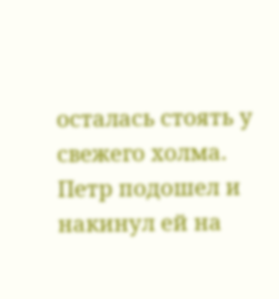осталась стоять у свежего холма. Петр подошел и накинул ей на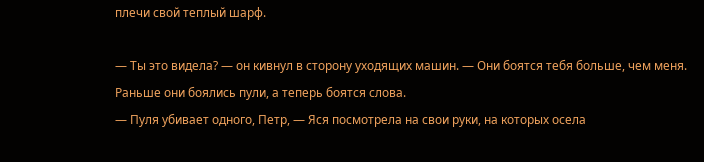плечи свой теплый шарф.

— Ты это видела? — он кивнул в сторону уходящих машин. — Они боятся тебя больше, чем меня. Раньше они боялись пули, а теперь боятся слова.
— Пуля убивает одного, Петр, — Яся посмотрела на свои руки, на которых осела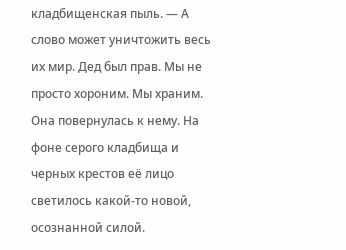кладбищенская пыль. — А слово может уничтожить весь их мир. Дед был прав. Мы не просто хороним. Мы храним.
Она повернулась к нему. На фоне серого кладбища и черных крестов её лицо светилось какой-то новой, осознанной силой.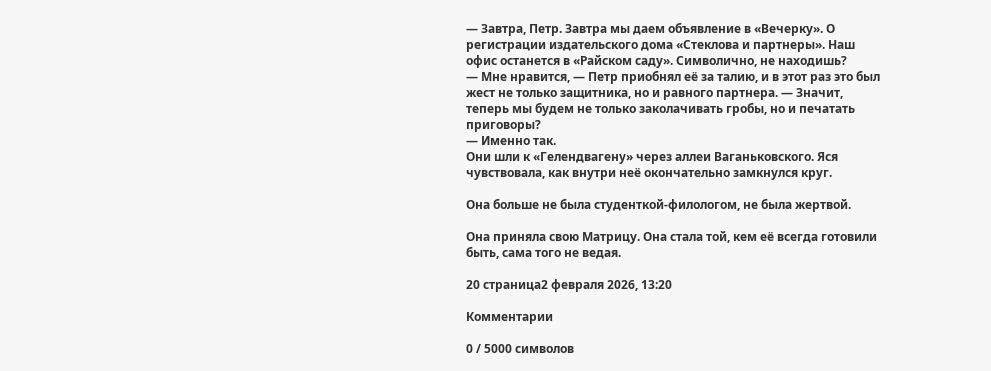— Завтра, Петр. Завтра мы даем объявление в «Вечерку». О регистрации издательского дома «Стеклова и партнеры». Наш офис останется в «Райском саду». Символично, не находишь?
— Мне нравится, — Петр приобнял её за талию, и в этот раз это был жест не только защитника, но и равного партнера. — Значит, теперь мы будем не только заколачивать гробы, но и печатать приговоры?
— Именно так.
Они шли к «Гелендвагену» через аллеи Ваганьковского. Яся чувствовала, как внутри неё окончательно замкнулся круг.

Она больше не была студенткой-филологом, не была жертвой.

Она приняла свою Матрицу. Она стала той, кем её всегда готовили быть, сама того не ведая.

20 страница2 февраля 2026, 13:20

Комментарии

0 / 5000 символов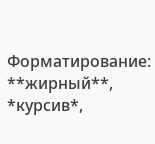Форматирование: **жирный**, *курсив*,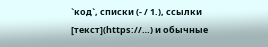`код`, списки (- / 1.), ссылки [текст](https://…) и обычные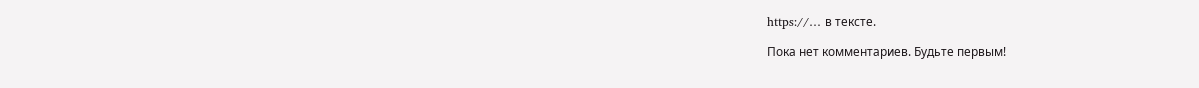https://… в тексте.

Пока нет комментариев. Будьте первым!